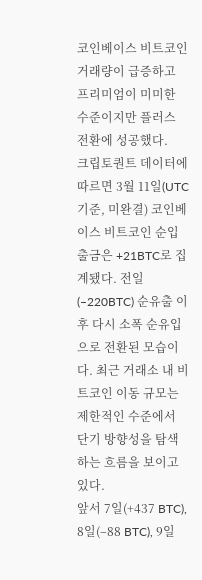코인베이스 비트코인 거래량이 급증하고 프리미엄이 미미한 수준이지만 플러스 전환에 성공했다.
크립토퀀트 데이터에 따르면 3월 11일(UTC 기준, 미완결) 코인베이스 비트코인 순입출금은 +21BTC로 집계됐다. 전일 (–220BTC) 순유출 이후 다시 소폭 순유입으로 전환된 모습이다. 최근 거래소 내 비트코인 이동 규모는 제한적인 수준에서 단기 방향성을 탐색하는 흐름을 보이고 있다.
앞서 7일(+437 BTC), 8일(–88 BTC), 9일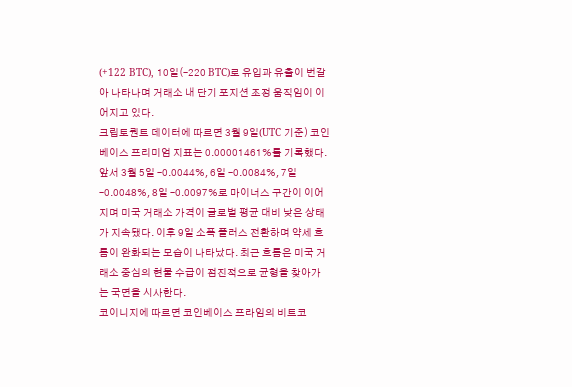(+122 BTC), 10일(–220 BTC)로 유입과 유출이 번갈아 나타나며 거래소 내 단기 포지션 조정 움직임이 이어지고 있다.
크립토퀀트 데이터에 따르면 3월 9일(UTC 기준) 코인베이스 프리미엄 지표는 0.00001461%를 기록했다.
앞서 3월 5일 –0.0044%, 6일 –0.0084%, 7일 –0.0048%, 8일 –0.0097%로 마이너스 구간이 이어지며 미국 거래소 가격이 글로벌 평균 대비 낮은 상태가 지속됐다. 이후 9일 소폭 플러스 전환하며 약세 흐름이 완화되는 모습이 나타났다. 최근 흐름은 미국 거래소 중심의 현물 수급이 점진적으로 균형을 찾아가는 국면을 시사한다.
코이니지에 따르면 코인베이스 프라임의 비트코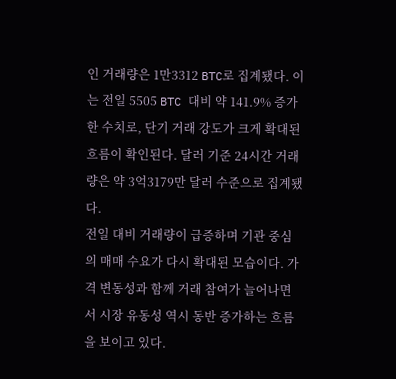인 거래량은 1만3312 BTC로 집계됐다. 이는 전일 5505 BTC 대비 약 141.9% 증가한 수치로, 단기 거래 강도가 크게 확대된 흐름이 확인된다. 달러 기준 24시간 거래량은 약 3억3179만 달러 수준으로 집계됐다.
전일 대비 거래량이 급증하며 기관 중심의 매매 수요가 다시 확대된 모습이다. 가격 변동성과 함께 거래 참여가 늘어나면서 시장 유동성 역시 동반 증가하는 흐름을 보이고 있다.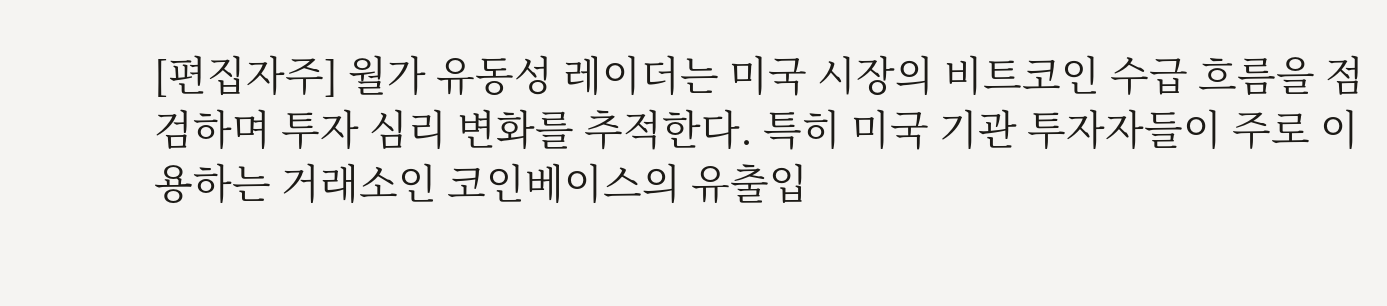[편집자주] 월가 유동성 레이더는 미국 시장의 비트코인 수급 흐름을 점검하며 투자 심리 변화를 추적한다. 특히 미국 기관 투자자들이 주로 이용하는 거래소인 코인베이스의 유출입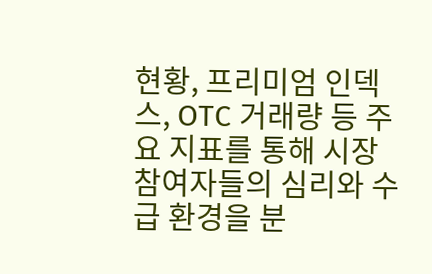현황, 프리미엄 인덱스, OTC 거래량 등 주요 지표를 통해 시장 참여자들의 심리와 수급 환경을 분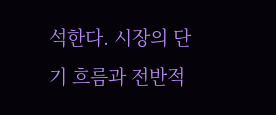석한다. 시장의 단기 흐름과 전반적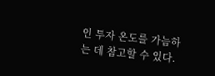인 투자 온도를 가늠하는 데 참고할 수 있다.